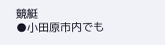競艇
●小田原市内でも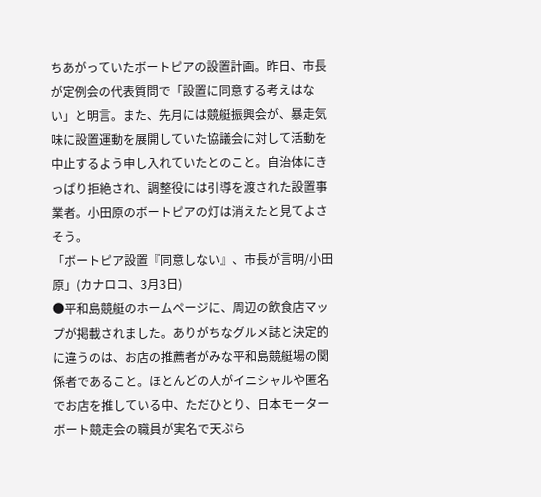ちあがっていたボートピアの設置計画。昨日、市長が定例会の代表質問で「設置に同意する考えはない」と明言。また、先月には競艇振興会が、暴走気味に設置運動を展開していた協議会に対して活動を中止するよう申し入れていたとのこと。自治体にきっぱり拒絶され、調整役には引導を渡された設置事業者。小田原のボートピアの灯は消えたと見てよさそう。
「ボートピア設置『同意しない』、市長が言明/小田原」(カナロコ、3月3日)
●平和島競艇のホームページに、周辺の飲食店マップが掲載されました。ありがちなグルメ誌と決定的に違うのは、お店の推薦者がみな平和島競艇場の関係者であること。ほとんどの人がイニシャルや匿名でお店を推している中、ただひとり、日本モーターボート競走会の職員が実名で天ぷら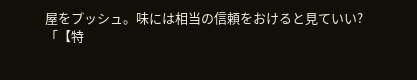屋をプッシュ。味には相当の信頼をおけると見ていい?
「【特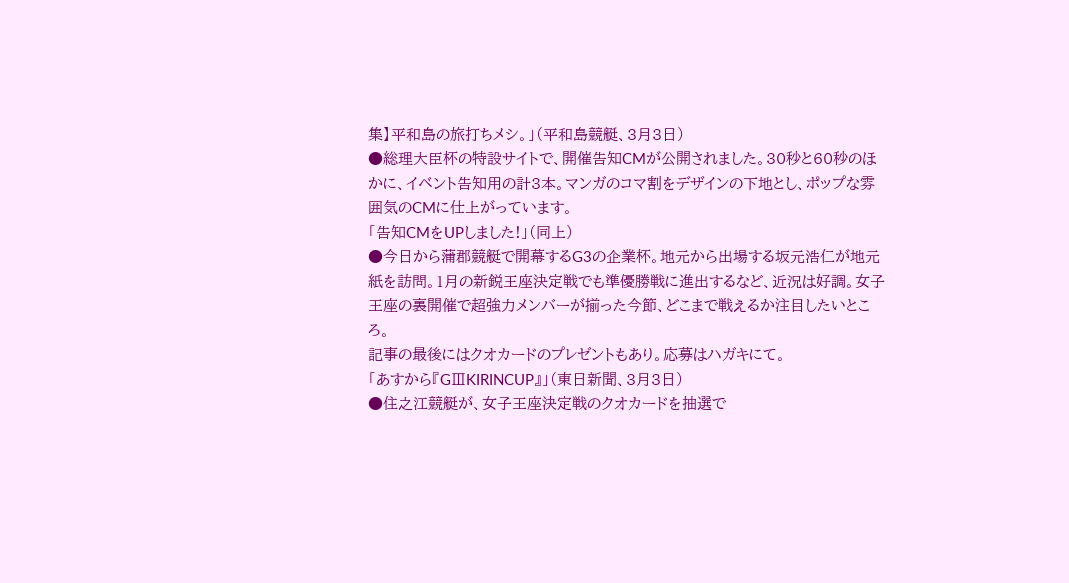集】平和島の旅打ちメシ。」(平和島競艇、3月3日)
●総理大臣杯の特設サイトで、開催告知CMが公開されました。30秒と60秒のほかに、イベント告知用の計3本。マンガのコマ割をデザインの下地とし、ポップな雰囲気のCMに仕上がっています。
「告知CMをUPしました!」(同上)
●今日から蒲郡競艇で開幕するG3の企業杯。地元から出場する坂元浩仁が地元紙を訪問。1月の新鋭王座決定戦でも準優勝戦に進出するなど、近況は好調。女子王座の裏開催で超強力メンバーが揃った今節、どこまで戦えるか注目したいところ。
記事の最後にはクオカードのプレゼントもあり。応募はハガキにて。
「あすから『GⅢKIRINCUP』」(東日新聞、3月3日)
●住之江競艇が、女子王座決定戦のクオカードを抽選で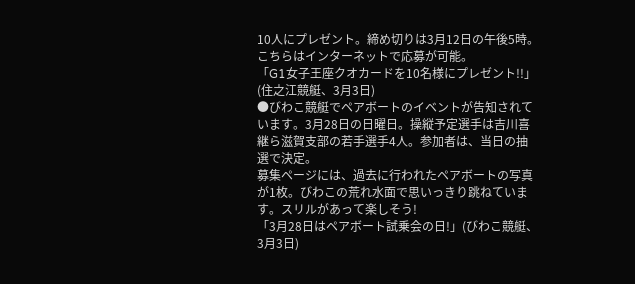10人にプレゼント。締め切りは3月12日の午後5時。こちらはインターネットで応募が可能。
「G1女子王座クオカードを10名様にプレゼント!!」(住之江競艇、3月3日)
●びわこ競艇でペアボートのイベントが告知されています。3月28日の日曜日。操縦予定選手は吉川喜継ら滋賀支部の若手選手4人。参加者は、当日の抽選で決定。
募集ページには、過去に行われたペアボートの写真が1枚。びわこの荒れ水面で思いっきり跳ねています。スリルがあって楽しそう!
「3月28日はペアボート試乗会の日!」(びわこ競艇、3月3日)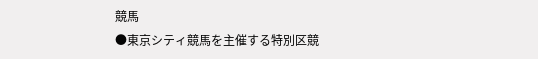競馬
●東京シティ競馬を主催する特別区競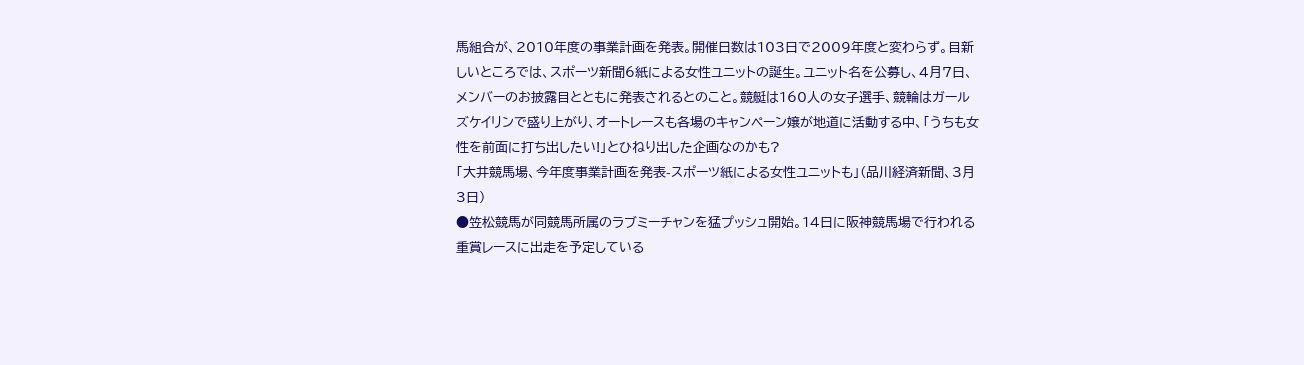馬組合が、2010年度の事業計画を発表。開催日数は103日で2009年度と変わらず。目新しいところでは、スポーツ新聞6紙による女性ユニットの誕生。ユニット名を公募し、4月7日、メンバーのお披露目とともに発表されるとのこと。競艇は160人の女子選手、競輪はガールズケイリンで盛り上がり、オートレースも各場のキャンペーン嬢が地道に活動する中、「うちも女性を前面に打ち出したい!」とひねり出した企画なのかも?
「大井競馬場、今年度事業計画を発表-スポーツ紙による女性ユニットも」(品川経済新聞、3月3日)
●笠松競馬が同競馬所属のラブミーチャンを猛プッシュ開始。14日に阪神競馬場で行われる重賞レースに出走を予定している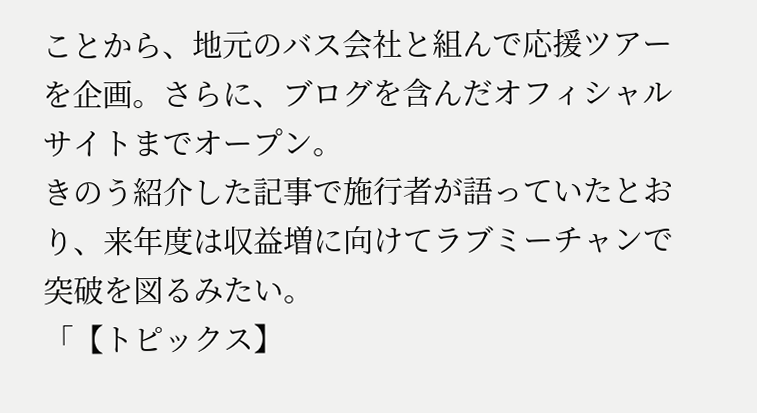ことから、地元のバス会社と組んで応援ツアーを企画。さらに、ブログを含んだオフィシャルサイトまでオープン。
きのう紹介した記事で施行者が語っていたとおり、来年度は収益増に向けてラブミーチャンで突破を図るみたい。
「【トピックス】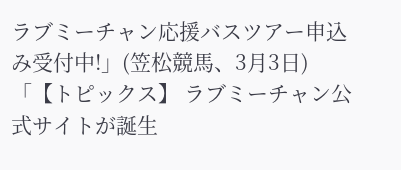ラブミーチャン応援バスツアー申込み受付中!」(笠松競馬、3月3日)
「【トピックス】 ラブミーチャン公式サイトが誕生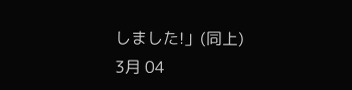しました!」(同上)
3月 04